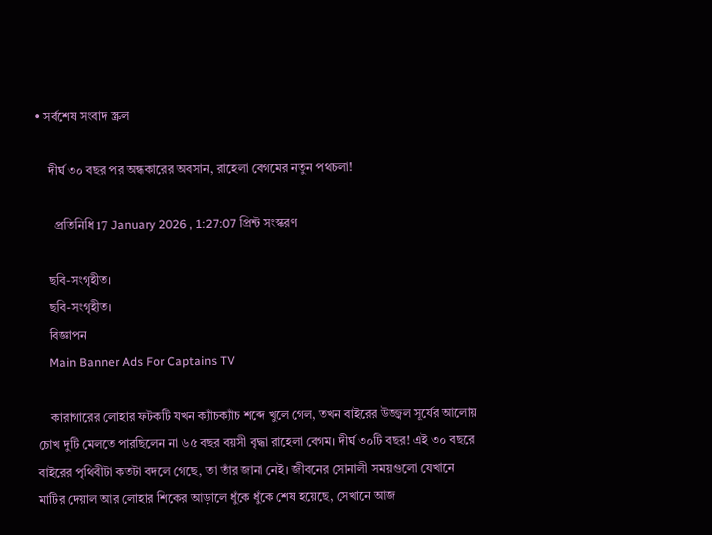• সর্বশেষ সংবাদ স্ক্রল

    দীর্ঘ ৩০ বছর পর অন্ধকারের অবসান, রাহেলা বেগমের নতুন পথচলা!

      প্রতিনিধি 17 January 2026 , 1:27:07 প্রিন্ট সংস্করণ

    ছবি-সংগৃহীত।
    ছবি-সংগৃহীত।
    বিজ্ঞাপন
    Main Banner Ads For Captains TV

    কারাগারের লোহার ফটকটি যখন ক্যাঁচক্যাঁচ শব্দে খুলে গেল, তখন বাইরের উজ্জ্বল সূর্যের আলোয় চোখ দুটি মেলতে পারছিলেন না ৬৫ বছর বয়সী বৃদ্ধা রাহেলা বেগম। দীর্ঘ ৩০টি বছর! এই ৩০ বছরে বাইরের পৃথিবীটা কতটা বদলে গেছে, তা তাঁর জানা নেই। জীবনের সোনালী সময়গুলো যেখানে মাটির দেয়াল আর লোহার শিকের আড়ালে ধুঁকে ধুঁকে শেষ হয়েছে, সেখানে আজ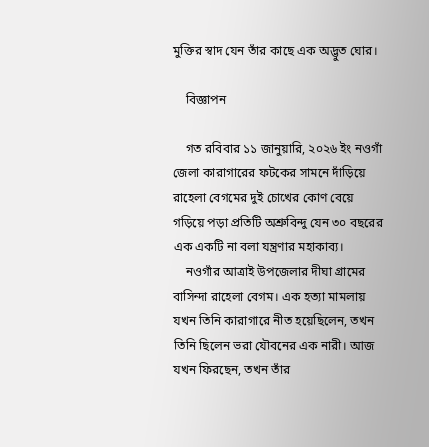মুক্তির স্বাদ যেন তাঁর কাছে এক অদ্ভুত ঘোর।

    বিজ্ঞাপন

    গত রবিবার ১১ জানুয়ারি, ২০২৬ ইং নওগাঁ জেলা কারাগারের ফটকের সামনে দাঁড়িয়ে রাহেলা বেগমের দুই চোখের কোণ বেয়ে গড়িয়ে পড়া প্রতিটি অশ্রুবিন্দু যেন ৩০ বছরের এক একটি না বলা যন্ত্রণার মহাকাব্য।
    নওগাঁর আত্রাই উপজেলার দীঘা গ্রামের বাসিন্দা রাহেলা বেগম। এক হত্যা মামলায় যখন তিনি কারাগারে নীত হয়েছিলেন, তখন তিনি ছিলেন ভরা যৌবনের এক নারী। আজ যখন ফিরছেন, তখন তাঁর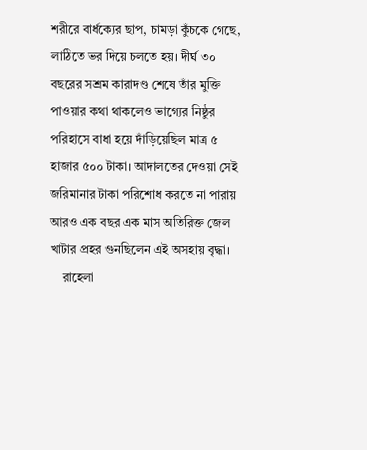শরীরে বার্ধক্যের ছাপ, চামড়া কুঁচকে গেছে, লাঠিতে ভর দিয়ে চলতে হয়। দীর্ঘ ৩০ বছরের সশ্রম কারাদণ্ড শেষে তাঁর মুক্তি পাওয়ার কথা থাকলেও ভাগ্যের নিষ্ঠুর পরিহাসে বাধা হয়ে দাঁড়িয়েছিল মাত্র ৫ হাজার ৫০০ টাকা। আদালতের দেওয়া সেই জরিমানার টাকা পরিশোধ করতে না পারায় আরও এক বছর এক মাস অতিরিক্ত জেল খাটার প্রহর গুনছিলেন এই অসহায় বৃদ্ধা।
    রাহেলা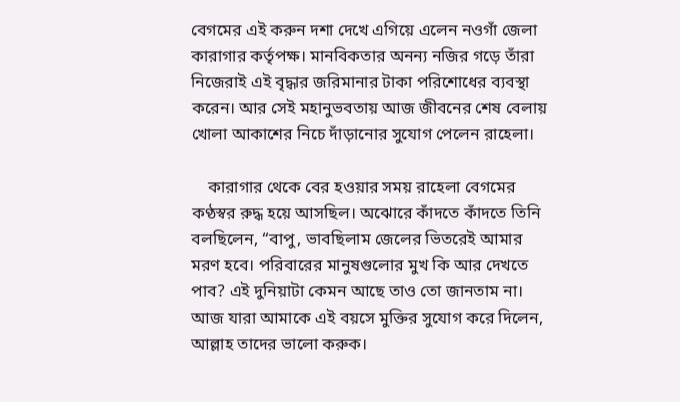বেগমের এই করুন দশা দেখে এগিয়ে এলেন নওগাঁ জেলা কারাগার কর্তৃপক্ষ। মানবিকতার অনন্য নজির গড়ে তাঁরা নিজেরাই এই বৃদ্ধার জরিমানার টাকা পরিশোধের ব্যবস্থা করেন। আর সেই মহানুভবতায় আজ জীবনের শেষ বেলায় খোলা আকাশের নিচে দাঁড়ানোর সুযোগ পেলেন রাহেলা।

    কারাগার থেকে বের হওয়ার সময় রাহেলা বেগমের কণ্ঠস্বর রুদ্ধ হয়ে আসছিল। অঝোরে কাঁদতে কাঁদতে তিনি বলছিলেন, “বাপু, ভাবছিলাম জেলের ভিতরেই আমার মরণ হবে। পরিবারের মানুষগুলোর মুখ কি আর দেখতে পাব? এই দুনিয়াটা কেমন আছে তাও তো জানতাম না। আজ যারা আমাকে এই বয়সে মুক্তির সুযোগ করে দিলেন, আল্লাহ তাদের ভালো করুক।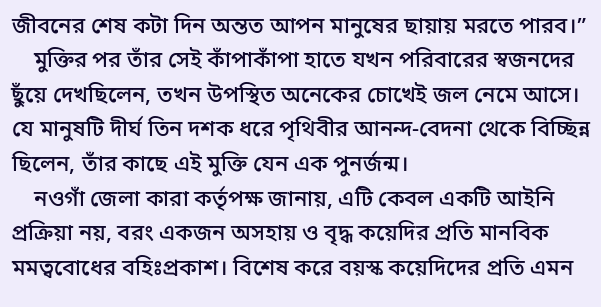জীবনের শেষ কটা দিন অন্তত আপন মানুষের ছায়ায় মরতে পারব।”
    মুক্তির পর তাঁর সেই কাঁপাকাঁপা হাতে যখন পরিবারের স্বজনদের ছুঁয়ে দেখছিলেন, তখন উপস্থিত অনেকের চোখেই জল নেমে আসে। যে মানুষটি দীর্ঘ তিন দশক ধরে পৃথিবীর আনন্দ-বেদনা থেকে বিচ্ছিন্ন ছিলেন, তাঁর কাছে এই মুক্তি যেন এক পুনর্জন্ম।
    নওগাঁ জেলা কারা কর্তৃপক্ষ জানায়, এটি কেবল একটি আইনি প্রক্রিয়া নয়, বরং একজন অসহায় ও বৃদ্ধ কয়েদির প্রতি মানবিক মমত্ববোধের বহিঃপ্রকাশ। বিশেষ করে বয়স্ক কয়েদিদের প্রতি এমন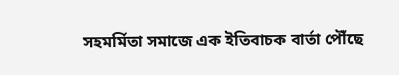সহমর্মিতা সমাজে এক ইতিবাচক বার্তা পৌঁছে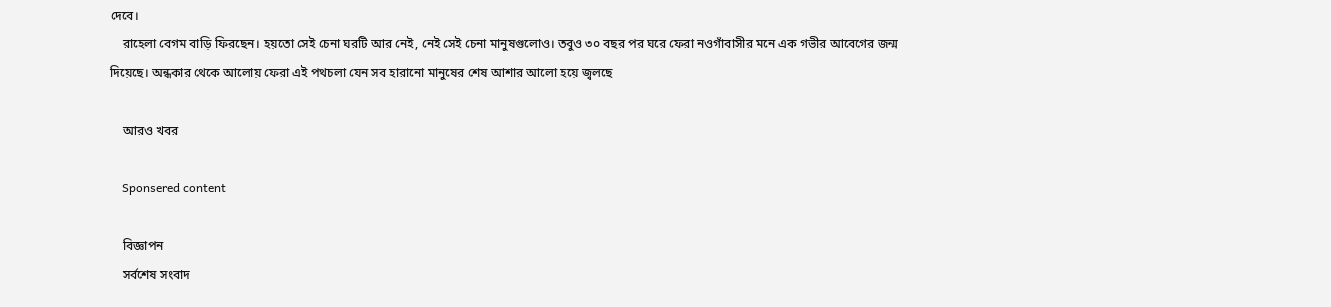দেবে।
    রাহেলা বেগম বাড়ি ফিরছেন। হয়তো সেই চেনা ঘরটি আর নেই, নেই সেই চেনা মানুষগুলোও। তবুও ৩০ বছর পর ঘরে ফেরা নওগাঁবাসীর মনে এক গভীর আবেগের জন্ম দিয়েছে। অন্ধকার থেকে আলোয় ফেরা এই পথচলা যেন সব হারানো মানুষের শেষ আশার আলো হয়ে জ্বলছে

    আরও খবর

    Sponsered content

    বিজ্ঞাপন
    সর্বশেষ সংবাদ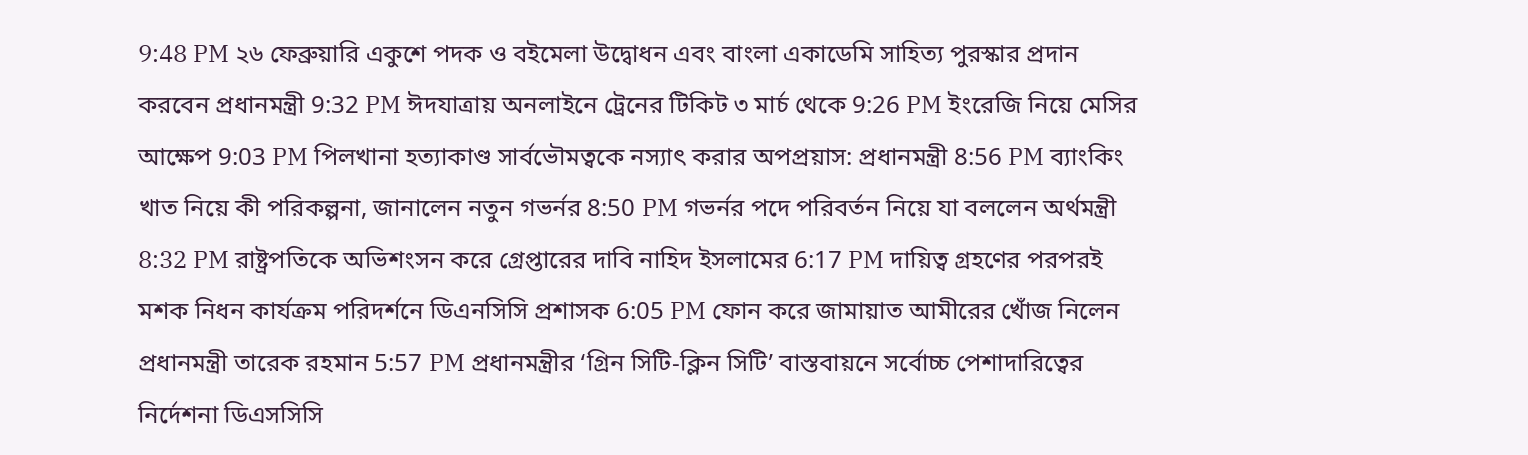9:48 PM ২৬ ফেব্রুয়ারি একুশে পদক ও বইমেলা উদ্বোধন এবং বাংলা একাডেমি সাহিত্য পুরস্কার প্রদান করবেন প্রধানমন্ত্রী 9:32 PM ঈদযাত্রায় অনলাইনে ট্রেনের টিকিট ৩ মার্চ থেকে 9:26 PM ইংরেজি নিয়ে মেসির আক্ষেপ 9:03 PM পিলখানা হত্যাকাণ্ড সার্বভৌমত্বকে নস্যাৎ করার অপপ্রয়াস: প্রধানমন্ত্রী 8:56 PM ব্যাংকিং খাত নিয়ে কী পরিকল্পনা, জানালেন নতুন গভর্নর 8:50 PM গভর্নর পদে পরিবর্তন নিয়ে যা বললেন অর্থমন্ত্রী 8:32 PM রাষ্ট্রপতিকে অভিশংসন করে গ্রেপ্তারের দাবি নাহিদ ইসলামের 6:17 PM দায়িত্ব গ্রহণের পরপরই মশক নিধন কার্যক্রম পরিদর্শনে ডিএনসিসি প্রশাসক 6:05 PM ফোন করে জামায়াত আমীরের খোঁজ নিলেন প্রধানমন্ত্রী তারেক রহমান 5:57 PM প্রধানমন্ত্রীর ‘গ্রিন সিটি-ক্লিন সিটি’ বাস্তবায়নে সর্বোচ্চ পেশাদারিত্বের নির্দেশনা ডিএসসিসি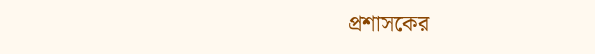প্রশাসকের